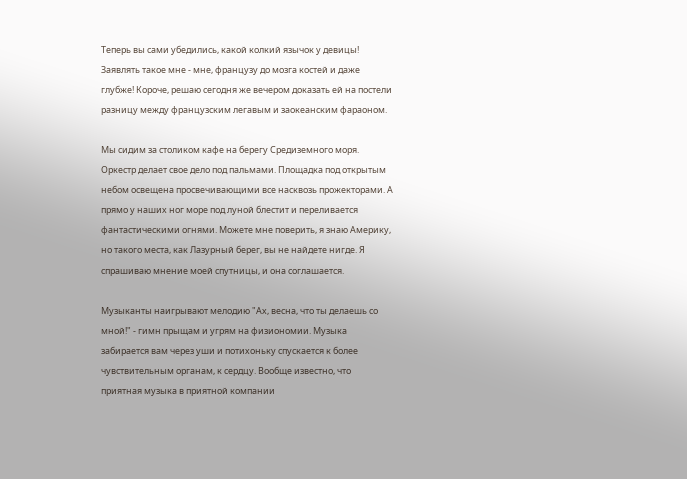Теперь вы сами убедились, какой колкий язычок у девицы! Заявлять такое мне - мне, французу до мозга костей и даже глубже! Короче, решаю сегодня же вечером доказать ей на постели разницу между французским легавым и заокеанским фараоном.

Мы сидим за столиком кафе на берегу Средиземного моря. Оркестр делает свое дело под пальмами. Площадка под открытым небом освещена просвечивающими все насквозь прожекторами. А прямо у наших ног море под луной блестит и переливается фантастическими огнями. Можете мне поверить, я знаю Америку, но такого места, как Лазурный берег, вы не найдете нигде. Я спрашиваю мнение моей спутницы, и она соглашается.

Музыканты наигрывают мелодию "Ах, весна, что ты делаешь со мной!" - гимн прыщам и угрям на физиономии. Музыка забирается вам через уши и потихоньку спускается к более чувствительным органам, к сердцу. Вообще известно, что приятная музыка в приятной компании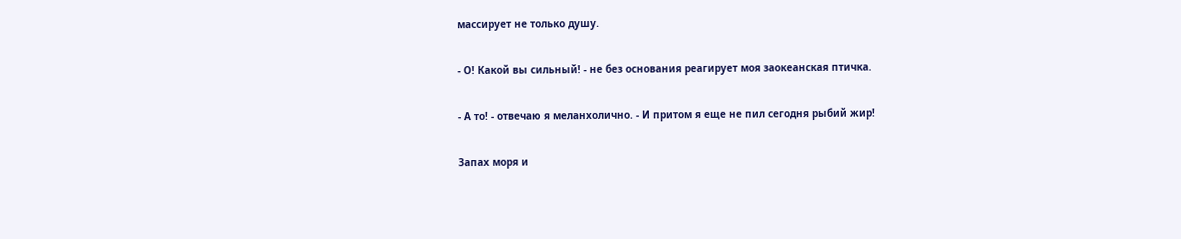массирует не только душу.

- О! Какой вы сильный! - не без основания реагирует моя заокеанская птичка.

- А то! - отвечаю я меланхолично. - И притом я еще не пил сегодня рыбий жир!

Запах моря и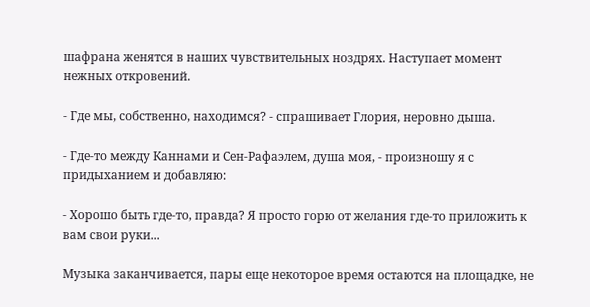шафрана женятся в наших чувствительных ноздрях. Наступает момент нежных откровений.

- Где мы, собственно, находимся? - спрашивает Глория, неровно дыша.

- Где-то между Каннами и Сен-Рафаэлем, душа моя, - произношу я с придыханием и добавляю:

- Хорошо быть где-то, правда? Я просто горю от желания где-то приложить к вам свои руки...

Музыка заканчивается, пары еще некоторое время остаются на площадке, не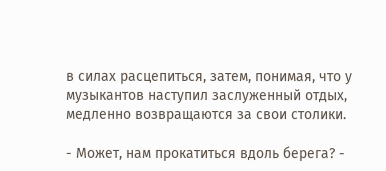в силах расцепиться, затем, понимая, что у музыкантов наступил заслуженный отдых, медленно возвращаются за свои столики.

- Может, нам прокатиться вдоль берега? -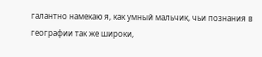галантно намекаю я, как умный мальчик, чьи познания в географии так же широки,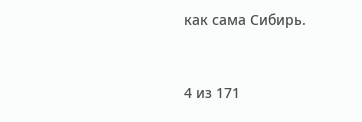как сама Сибирь.



4 из 171